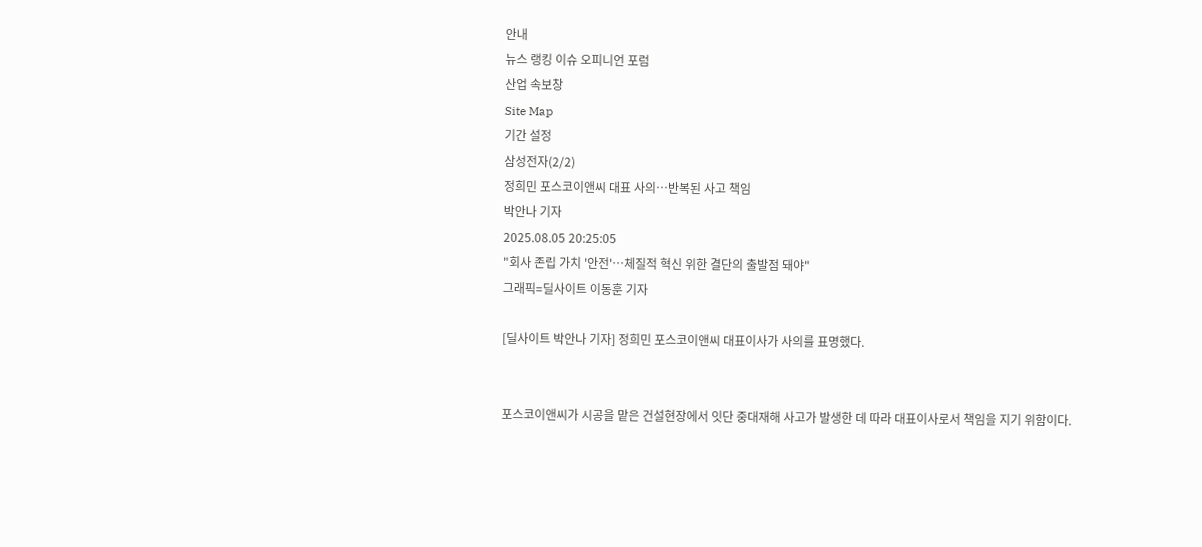안내
뉴스 랭킹 이슈 오피니언 포럼
산업 속보창
Site Map
기간 설정
삼성전자(2/2)
정희민 포스코이앤씨 대표 사의…반복된 사고 책임
박안나 기자
2025.08.05 20:25:05
"회사 존립 가치 '안전'…체질적 혁신 위한 결단의 출발점 돼야"
그래픽=딜사이트 이동훈 기자

[딜사이트 박안나 기자] 정희민 포스코이앤씨 대표이사가 사의를 표명했다.


포스코이앤씨가 시공을 맡은 건설현장에서 잇단 중대재해 사고가 발생한 데 따라 대표이사로서 책임을 지기 위함이다.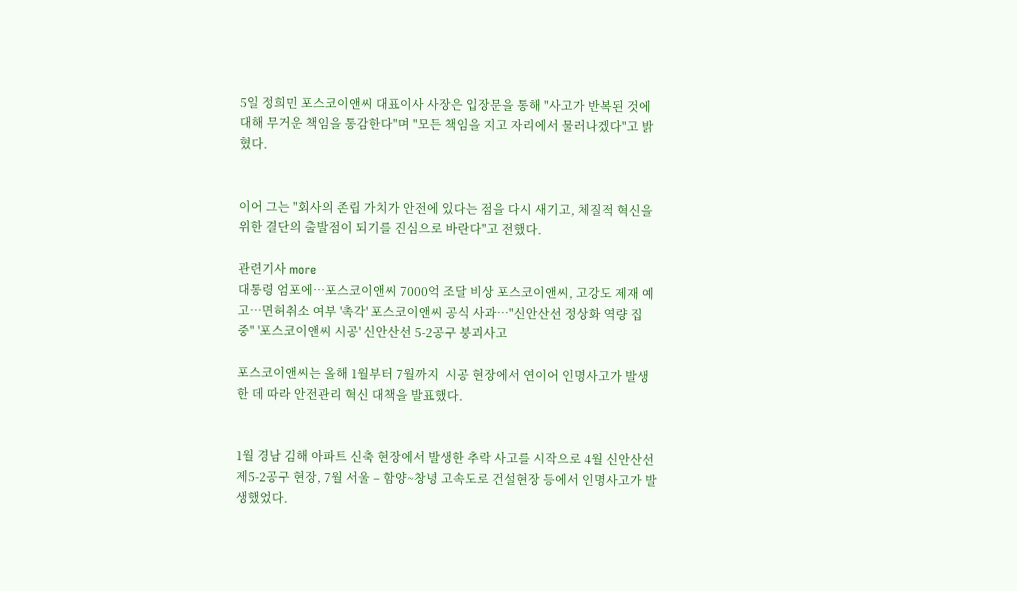5일 정희민 포스코이앤씨 대표이사 사장은 입장문을 통해 "사고가 반복된 것에 대해 무거운 책임을 통감한다"며 "모든 책임을 지고 자리에서 물러나겠다"고 밝혔다.


이어 그는 "회사의 존립 가치가 안전에 있다는 점을 다시 새기고, 체질적 혁신을 위한 결단의 출발점이 되기를 진심으로 바란다"고 전했다.

관련기사 more
대통령 엄포에…포스코이앤씨 7000억 조달 비상 포스코이앤씨, 고강도 제재 예고…면허취소 여부 '촉각' 포스코이앤씨 공식 사과…"신안산선 정상화 역량 집중" '포스코이앤씨 시공' 신안산선 5-2공구 붕괴사고

포스코이앤씨는 올해 1월부터 7월까지  시공 현장에서 연이어 인명사고가 발생한 데 따라 안전관리 혁신 대책을 발표했다.


1월 경남 김해 아파트 신축 현장에서 발생한 추락 사고를 시작으로 4월 신안산선 제5-2공구 현장, 7월 서울 – 함양~창녕 고속도로 건설현장 등에서 인명사고가 발생했었다.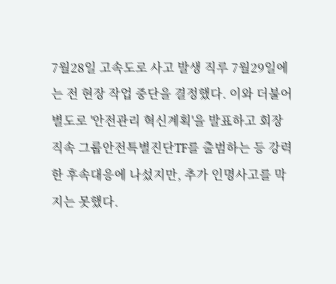7월28일 고속도로 사고 발생 직루 7월29일에는 전 현장 작업 중단을 결정했다. 이와 더불어 별도로 '안전관리 혁신계획'을 발표하고 회장 직속 그룹안전특별진단TF를 출범하는 등 강력한 후속대응에 나섰지만, 추가 인명사고를 막지는 못했다.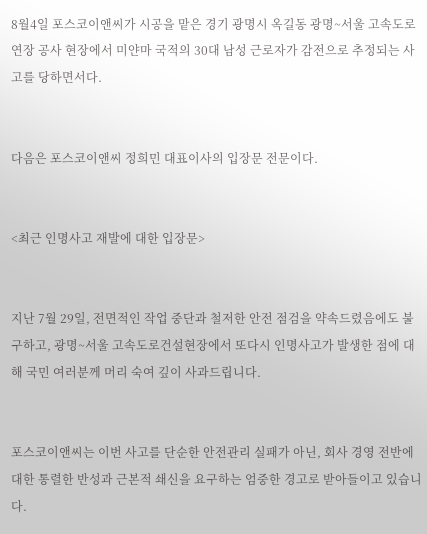8월4일 포스코이앤씨가 시공을 맡은 경기 광명시 옥길동 광명~서울 고속도로 연장 공사 현장에서 미얀마 국적의 30대 남성 근로자가 감전으로 추정되는 사고를 당하면서다.


다음은 포스코이앤씨 정희민 대표이사의 입장문 전문이다.


<최근 인명사고 재발에 대한 입장문>


지난 7월 29일, 전면적인 작업 중단과 철저한 안전 점검을 약속드렸음에도 불구하고, 광명~서울 고속도로건설현장에서 또다시 인명사고가 발생한 점에 대해 국민 여러분께 머리 숙여 깊이 사과드립니다.


포스코이앤씨는 이번 사고를 단순한 안전관리 실패가 아닌, 회사 경영 전반에 대한 통렬한 반성과 근본적 쇄신을 요구하는 엄중한 경고로 받아들이고 있습니다.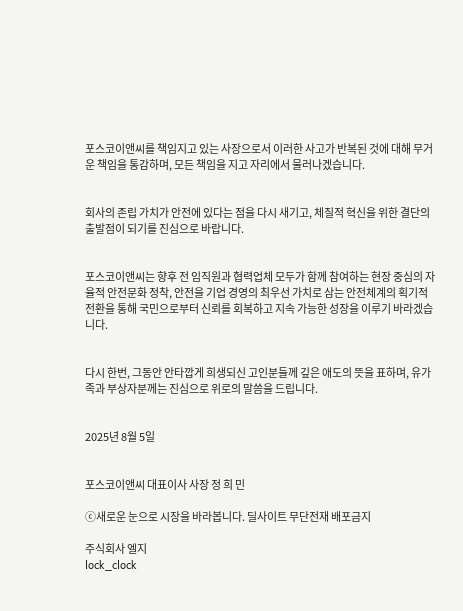포스코이앤씨를 책임지고 있는 사장으로서 이러한 사고가 반복된 것에 대해 무거운 책임을 통감하며, 모든 책임을 지고 자리에서 물러나겠습니다.


회사의 존립 가치가 안전에 있다는 점을 다시 새기고, 체질적 혁신을 위한 결단의 출발점이 되기를 진심으로 바랍니다.


포스코이앤씨는 향후 전 임직원과 협력업체 모두가 함께 참여하는 현장 중심의 자율적 안전문화 정착, 안전을 기업 경영의 최우선 가치로 삼는 안전체계의 획기적 전환을 통해 국민으로부터 신뢰를 회복하고 지속 가능한 성장을 이루기 바라겠습니다.


다시 한번, 그동안 안타깝게 희생되신 고인분들께 깊은 애도의 뜻을 표하며, 유가족과 부상자분께는 진심으로 위로의 말씀을 드립니다.


2025년 8월 5일


포스코이앤씨 대표이사 사장 정 희 민

ⓒ새로운 눈으로 시장을 바라봅니다. 딜사이트 무단전재 배포금지

주식회사 엘지
lock_clock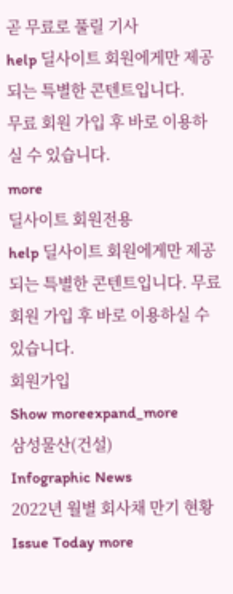곧 무료로 풀릴 기사
help 딜사이트 회원에게만 제공되는 특별한 콘텐트입니다.
무료 회원 가입 후 바로 이용하실 수 있습니다.
more
딜사이트 회원전용
help 딜사이트 회원에게만 제공되는 특별한 콘텐트입니다. 무료 회원 가입 후 바로 이용하실 수 있습니다.
회원가입
Show moreexpand_more
삼성물산(건설)
Infographic News
2022년 월별 회사채 만기 현황
Issue Today more